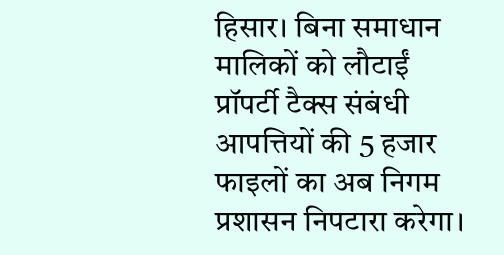हिसार। बिना समाधान मालिकों को लौटाईं प्रॉपर्टी टैक्स संबंधी आपत्तियों की 5 हजार फाइलों का अब निगम प्रशासन निपटारा करेगा।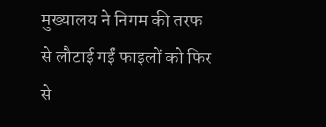मुख्यालय ने निगम की तरफ से लौटाई गईं फाइलों को फिर से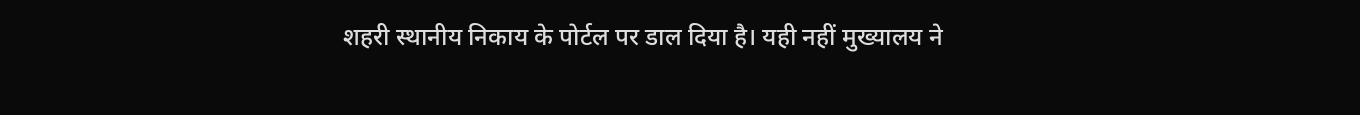शहरी स्थानीय निकाय के पोर्टल पर डाल दिया है। यही नहीं मुख्यालय ने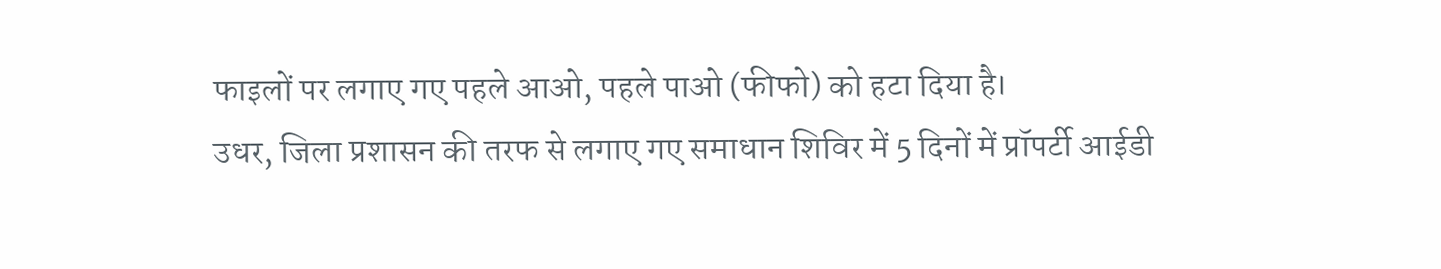फाइलों पर लगाए गए पहले आओ, पहले पाओ (फीफो) को हटा दिया है।
उधर, जिला प्रशासन की तरफ से लगाए गए समाधान शिविर में 5 दिनों में प्रॉपर्टी आईडी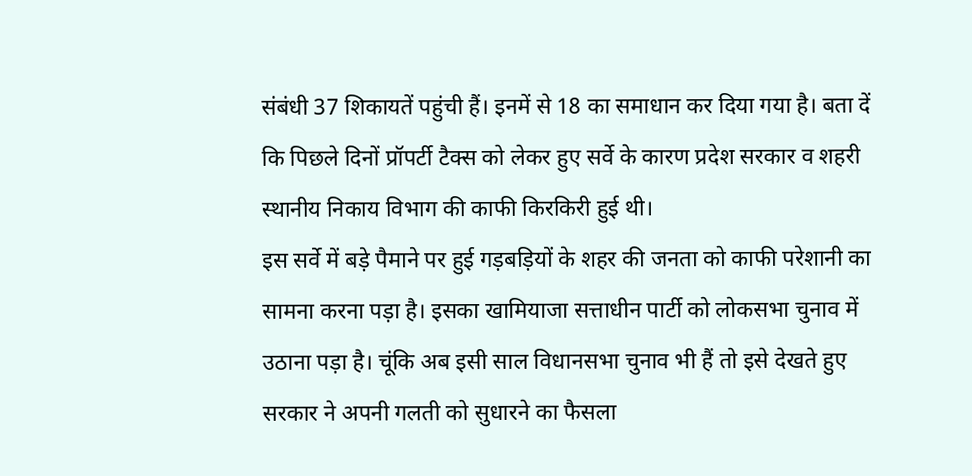संबंधी 37 शिकायतें पहुंची हैं। इनमें से 18 का समाधान कर दिया गया है। बता दें कि पिछले दिनों प्रॉपर्टी टैक्स को लेकर हुए सर्वे के कारण प्रदेश सरकार व शहरी स्थानीय निकाय विभाग की काफी किरकिरी हुई थी।
इस सर्वे में बड़े पैमाने पर हुई गड़बड़ियों के शहर की जनता को काफी परेशानी का सामना करना पड़ा है। इसका खामियाजा सत्ताधीन पार्टी को लोकसभा चुनाव में उठाना पड़ा है। चूंकि अब इसी साल विधानसभा चुनाव भी हैं तो इसे देखते हुए सरकार ने अपनी गलती को सुधारने का फैसला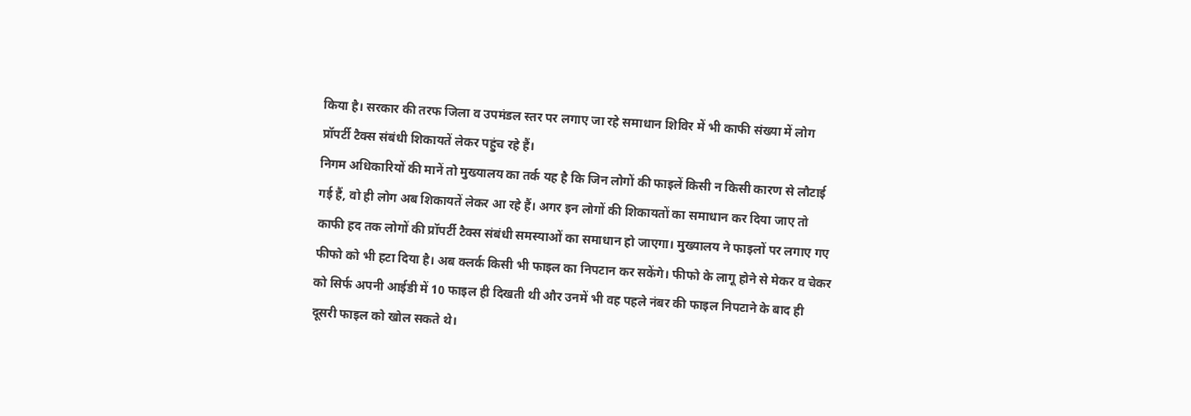किया है। सरकार की तरफ जिला व उपमंडल स्तर पर लगाए जा रहे समाधान शिविर में भी काफी संख्या में लोग प्रॉपर्टी टैक्स संबंधी शिकायतें लेकर पहुंच रहे हैं।
निगम अधिकारियों की मानें तो मुख्यालय का तर्क यह है कि जिन लोगों की फाइलें किसी न किसी कारण से लौटाई गई हैं, वो ही लोग अब शिकायतें लेकर आ रहे हैं। अगर इन लोगों की शिकायतों का समाधान कर दिया जाए तो काफी हद तक लोगों की प्रॉपर्टी टैक्स संबंधी समस्याओं का समाधान हो जाएगा। मुख्यालय ने फाइलों पर लगाए गए फीफो को भी हटा दिया है। अब क्लर्क किसी भी फाइल का निपटान कर सकेंगे। फीफो के लागू होने से मेकर व चेकर को सिर्फ अपनी आईडी में 10 फाइल ही दिखती थी और उनमें भी वह पहले नंबर की फाइल निपटाने के बाद ही दूसरी फाइल को खोल सकते थे।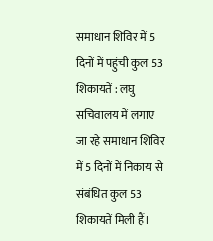समाधान शिविर में 5 दिनों में पहुंची कुल 53 शिकायतें : लघु सचिवालय में लगाए जा रहे समाधान शिविर में 5 दिनों में निकाय से संबंधित कुल 53 शिकायतें मिली हैं।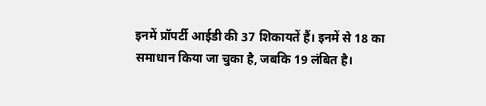इनमें प्रॉपर्टी आईडी की 37 शिकायतें हैं। इनमें से 18 का समाधान किया जा चुका है, जबकि 19 लंबित है।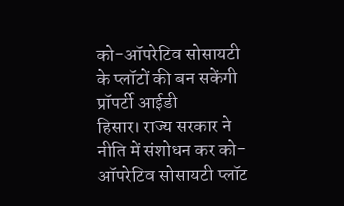को-ऑपरेटिव सोसायटी के प्लॉटों की बन सकेंगी प्रॉपर्टी आईडी
हिसार। राज्य सरकार ने नीति में संशोधन कर को-ऑपरेटिव सोसायटी प्लॉट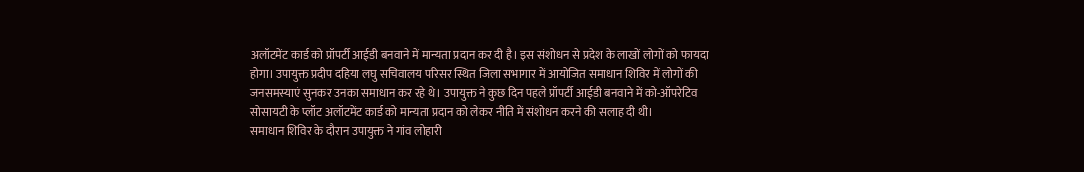अलॉटमेंट कार्ड को प्रॉपर्टी आईडी बनवाने में मान्यता प्रदान कर दी है। इस संशोधन से प्रदेश के लाखों लोगों को फायदा होगा। उपायुक्त प्रदीप दहिया लघु सचिवालय परिसर स्थित जिला सभागार में आयोजित समाधान शिविर में लोगों की जनसमस्याएं सुनकर उनका समाधान कर रहे थे। उपायुक्त ने कुछ दिन पहले प्रॉपर्टी आईडी बनवाने में को-ऑपरेटिव सोसायटी के प्लॉट अलॉटमेंट कार्ड को मान्यता प्रदान को लेकर नीति में संशोधन करने की सलाह दी थी।
समाधान शिविर के दौरान उपायुक्त ने गांव लोहारी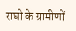राघो के ग्रामीणों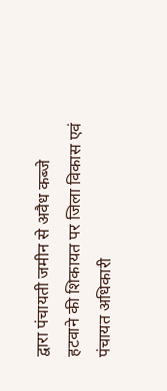द्वारा पंचायती जमीन से अवैध कब्जे हटवाने की शिकायत पर जिला विकास एवं पंचायत अधिकारी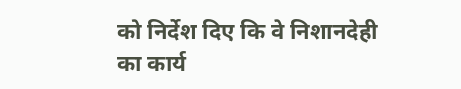को निर्देश दिए कि वे निशानदेही का कार्य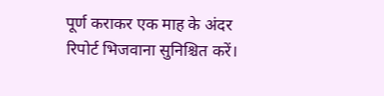पूर्ण कराकर एक माह के अंदर रिपोर्ट भिजवाना सुनिश्चित करें।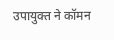उपायुक्त ने कॉमन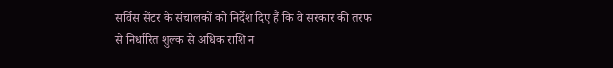सर्विस सेंटर के संचालकों को निर्देश दिए हैं कि वे सरकार की तरफ से निर्धारित शुल्क से अधिक राशि न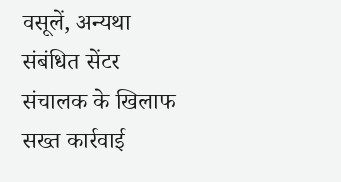वसूलें, अन्यथा संबंधित सेंटर संचालक के खिलाफ सख्त कार्रवाई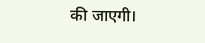की जाएगी।